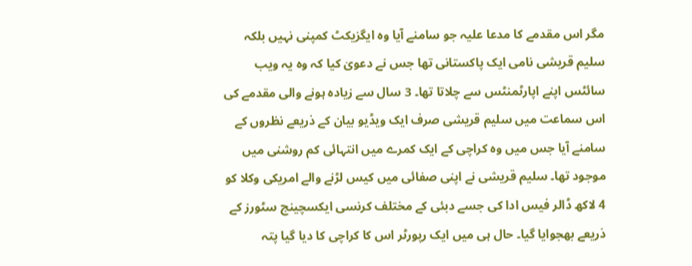مگر اس مقدمے کا مدعا علیہ جو سامنے آیا وہ ایگزیکٹ کمپنی نہیں بلکہ سلیم قریشی نامی ایک پاکستانی تھا جس نے دعویٰ کیا کہ وہ یہ ویب سائٹس اپنے اپارٹمنٹس سے چلاتا تھا۔ 3 سال سے زیادہ ہونے والی مقدمے کی اس سماعت میں سلیم قریشی صرف ایک ویڈیو بیان کے ذریعے نظروں کے سامنے آیا جس میں وہ کراچی کے ایک کمرے میں انتہائی کم روشنی میں موجود تھا۔ سلیم قریشی نے اپنی صفائی میں کیس لڑنے والے امریکی وکلا کو 4 لاکھ ڈالر فیس ادا کی جسے دبئی کے مختلف کرنسی ایکسچینج سٹورز کے ذریعے بھجوایا گیا۔ حال ہی میں ایک رپورٹر اس کا کراچی کا دیا گیا پتہ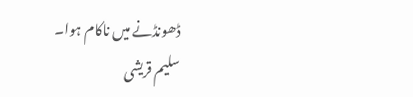ڈھونڈنے میں ناکام ہوا۔
سلیم قریشی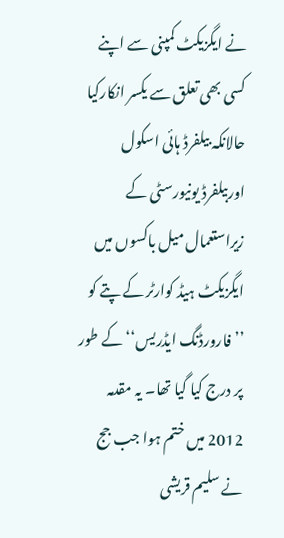نے ایگزیکٹ کمپنی سے اپنے کسی بھی تعلق سے یکسر انکارکیا حالانکہ بیلفرڈ ہائی اسکول اوربیلفرڈ یونیورسٹی کے زیراستعمال میل باکسوں میں ایگزیکٹ ہیڈ کوارٹر کے پتے کو ’’فارورڈنگ ایڈریس‘‘ کے طور پر درج کیا گیا تھا۔ یہ مقدمہ 2012 میں ختم ہوا جب جج نے سلیم قریشی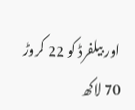اور بیلفرڈ کو 22 کروڑ 70 لاکھ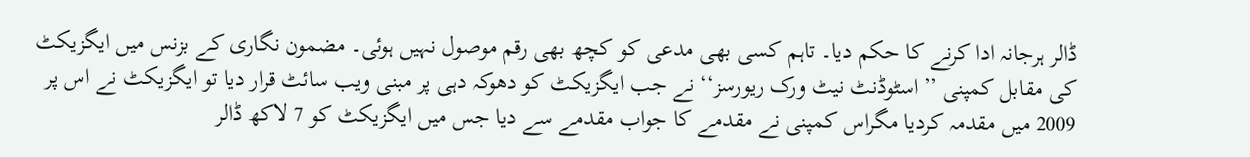ڈالر ہرجانہ ادا کرنے کا حکم دیا۔ تاہم کسی بھی مدعی کو کچھ بھی رقم موصول نہیں ہوئی۔ مضمون نگاری کے بزنس میں ایگزیکٹ کی مقابل کمپنی ’’اسٹوڈنٹ نیٹ ورک ریورسز‘‘ نے جب ایگزیکٹ کو دھوکہ دہی پر مبنی ویب سائٹ قرار دیا تو ایگزیکٹ نے اس پر 2009 میں مقدمہ کردیا مگراس کمپنی نے مقدمے کا جواب مقدمے سے دیا جس میں ایگزیکٹ کو 7 لاکھ ڈالر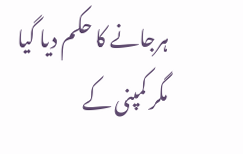ہرجانے کا حکم دیا گیا مگر کمپنی کے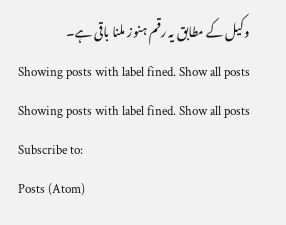وکیل کے مطابق یہ رقم ہنوز ملنا باقی ہے۔
Showing posts with label fined. Show all posts
Showing posts with label fined. Show all posts
Subscribe to:
Posts (Atom)